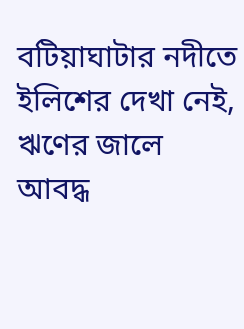বটিয়াঘাটার নদীতে ইলিশের দেখা নেই, ঋণের জালে আবদ্ধ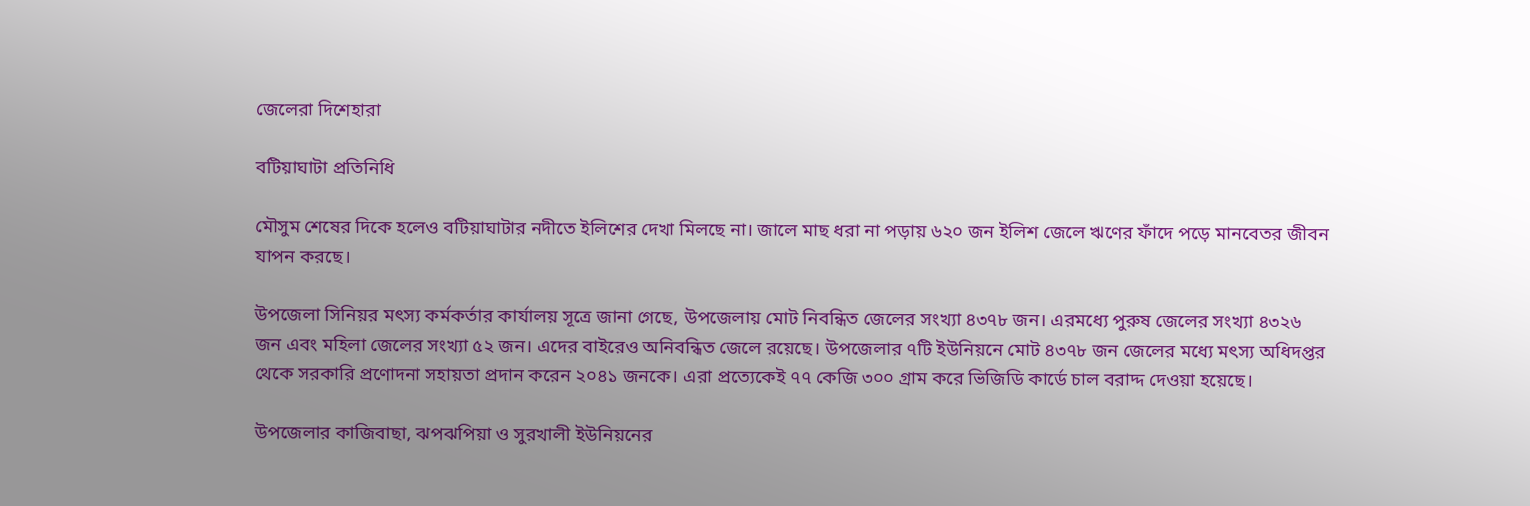জেলেরা দিশেহারা

বটিয়াঘাটা প্রতিনিধি

মৌসুম শেষের দিকে হলেও বটিয়াঘাটার নদীতে ইলিশের দেখা মিলছে না। জালে মাছ ধরা না পড়ায় ৬২০ জন ইলিশ জেলে ঋণের ফাঁদে পড়ে মানবেতর জীবন যাপন করছে।

উপজেলা সিনিয়র মৎস্য কর্মকর্তার কার্যালয় সূত্রে জানা গেছে, উপজেলায় মোট নিবন্ধিত জেলের সংখ্যা ৪৩৭৮ জন। এরমধ্যে পুরুষ জেলের সংখ্যা ৪৩২৬ জন এবং মহিলা জেলের সংখ্যা ৫২ জন। এদের বাইরেও অনিবন্ধিত জেলে রয়েছে। উপজেলার ৭টি ইউনিয়নে মোট ৪৩৭৮ জন জেলের মধ্যে মৎস্য অধিদপ্তর থেকে সরকারি প্রণোদনা সহায়তা প্রদান করেন ২০৪১ জনকে। এরা প্রত্যেকেই ৭৭ কেজি ৩০০ গ্রাম করে ভিজিডি কার্ডে চাল বরাদ্দ দেওয়া হয়েছে।

উপজেলার কাজিবাছা, ঝপঝপিয়া ও সুরখালী ইউনিয়নের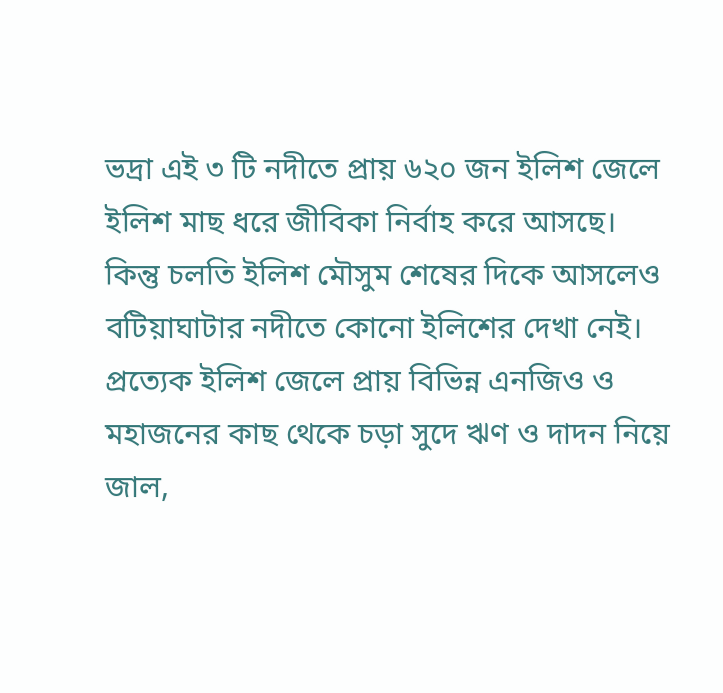ভদ্রা এই ৩ টি নদীতে প্রায় ৬২০ জন ইলিশ জেলে ইলিশ মাছ ধরে জীবিকা নির্বাহ করে আসছে। কিন্তু চলতি ইলিশ মৌসুম শেষের দিকে আসলেও বটিয়াঘাটার নদীতে কোনো ইলিশের দেখা নেই। প্রত্যেক ইলিশ জেলে প্রায় বিভিন্ন এনজিও ও মহাজনের কাছ থেকে চড়া সুদে ঋণ ও দাদন নিয়ে জাল,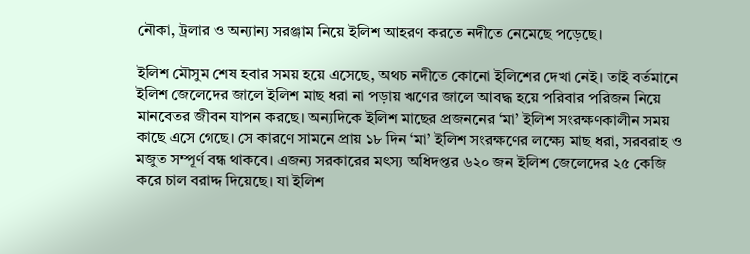নৌকা, ট্রলার ও অন্যান্য সরঞ্জাম নিয়ে ইলিশ আহরণ করতে নদীতে নেমেছে পড়েছে।

ইলিশ মৌসুম শেষ হবার সময় হয়ে এসেছে, অথচ নদীতে কোনো ইলিশের দেখা নেই। তাই বর্তমানে ইলিশ জেলেদের জালে ইলিশ মাছ ধরা না পড়ায় ঋণের জালে আবদ্ধ হয়ে পরিবার পরিজন নিয়ে মানবেতর জীবন যাপন করছে। অন্যদিকে ইলিশ মাছের প্রজননের ‘মা’ ইলিশ সংরক্ষণকালীন সময় কাছে এসে গেছে। সে কারণে সামনে প্রায় ১৮ দিন ‘মা’ ইলিশ সংরক্ষণের লক্ষ্যে মাছ ধরা, সরবরাহ ও মজুত সম্পূর্ণ বন্ধ থাকবে। এজন্য সরকারের মৎস্য অধিদপ্তর ৬২০ জন ইলিশ জেলেদের ২৫ কেজি করে চাল বরাদ্দ দিয়েছে। যা ইলিশ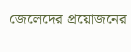জেলেদের প্রয়োজনের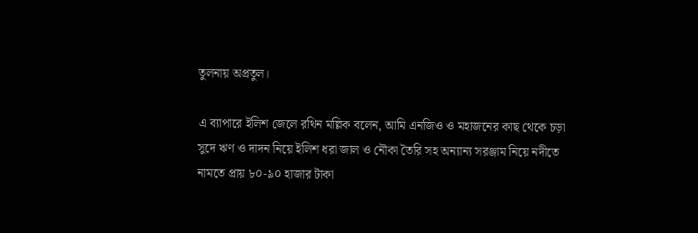তুলনায় অপ্রতুল।

এ ব্যাপারে ইলিশ জেলে রথিন মল্লিক বলেন, আমি এনজিও ও মহাজনের কাছ থেকে চড়া সুদে ঋণ ও দাদন নিয়ে ইলিশ ধরা জাল ও নৌকা তৈরি সহ অন্যান্য সরঞ্জাম নিয়ে নদীতে নামতে প্রায় ৮০-৯০ হাজার টাকা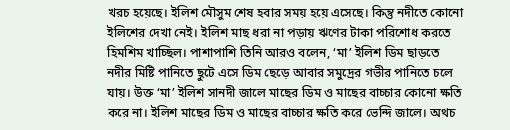খরচ হয়েছে। ইলিশ মৌসুম শেষ হবার সময় হয়ে এসেছে। কিন্তু নদীতে কোনো ইলিশের দেখা নেই। ইলিশ মাছ ধরা না পড়ায় ঋণের টাকা পরিশোধ করতে হিমশিম খাচ্ছিল। পাশাপাশি তিনি আরও বলেন, ‘মা’ ইলিশ ডিম ছাড়তে নদীর মিষ্টি পানিতে ছুটে এসে ডিম ছেড়ে আবার সমুদ্রের গভীর পানিতে চলে যায়। উক্ত ‘মা’ ইলিশ সানদী জালে মাছের ডিম ও মাছের বাচ্চার কোনো ক্ষতি করে না। ইলিশ মাছের ডিম ও মাছের বাচ্চার ক্ষতি করে ভেন্দি জালে। অথচ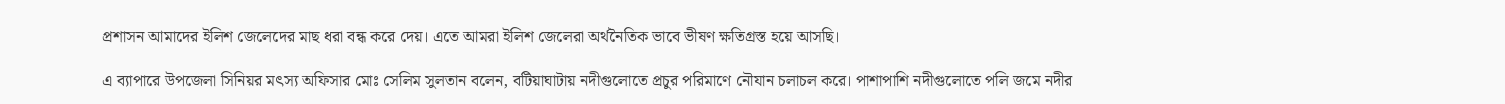প্রশাসন আমাদের ইলিশ জেলেদের মাছ ধরা বন্ধ করে দেয়। এতে আমরা ইলিশ জেলেরা অর্থনৈতিক ভাবে ভীষণ ক্ষতিগ্রস্ত হয়ে আসছি।

এ ব্যাপারে উপজেলা সিনিয়র মৎস্য অফিসার মোঃ সেলিম সুলতান বলেন, বটিয়াঘাটায় নদীগুলোতে প্রচুর পরিমাণে নৌযান চলাচল করে। পাশাপাশি নদীগুলোতে পলি জমে নদীর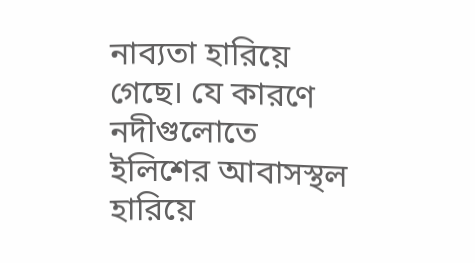নাব্যতা হারিয়ে গেছে। যে কারণে নদীগুলোতে ইলিশের আবাসস্থল হারিয়ে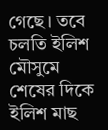গেছে। তবে চলতি ইলিশ মৌসুমে শেষের দিকে ইলিশ মাছ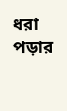ধরা পড়ার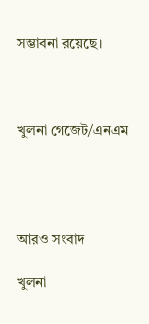সম্ভাবনা রয়েছে।



খুলনা গেজেট/এনএম




আরও সংবাদ

খুলনা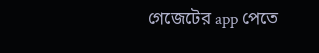গেজেটের app পেতে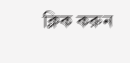ক্লিক করুন